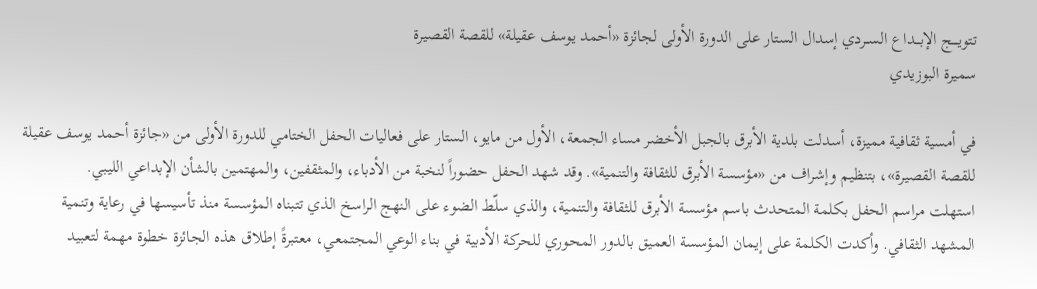تتويــــج الإبـــداع الســردي إسدال الستار على الدورة الأولى لجائزة «أحمد يوسف عقيلة» للقصة القصيرة
سميرة البوزيدي

في أمسية ثقافية مميزة، أسدلت بلدية الأبرق بالجبل الأخضر مساء الجمعة، الأول من مايو، الستار على فعاليات الحفل الختامي للدورة الأولى من «جائزة أحمد يوسف عقيلة للقصة القصيرة»، بتنظيم وإشراف من «مؤسسة الأبرق للثقافة والتنمية». وقد شهد الحفل حضوراً لنخبة من الأدباء، والمثقفين، والمهتمين بالشأن الإبداعي الليبي.
استهلت مراسم الحفل بكلمة المتحدث باسم مؤسسة الأبرق للثقافة والتنمية، والذي سلّط الضوء على النهج الراسخ الذي تتبناه المؤسسة منذ تأسيسها في رعاية وتنمية المشهد الثقافي. وأكدت الكلمة على إيمان المؤسسة العميق بالدور المحوري للحركة الأدبية في بناء الوعي المجتمعي، معتبرةً إطلاق هذه الجائزة خطوة مهمة لتعبيد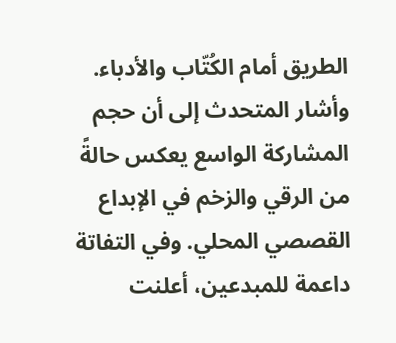الطريق أمام الكُتّاب والأدباء.
وأشار المتحدث إلى أن حجم المشاركة الواسع يعكس حالةً من الرقي والزخم في الإبداع القصصي المحلي. وفي التفاتة داعمة للمبدعين، أعلنت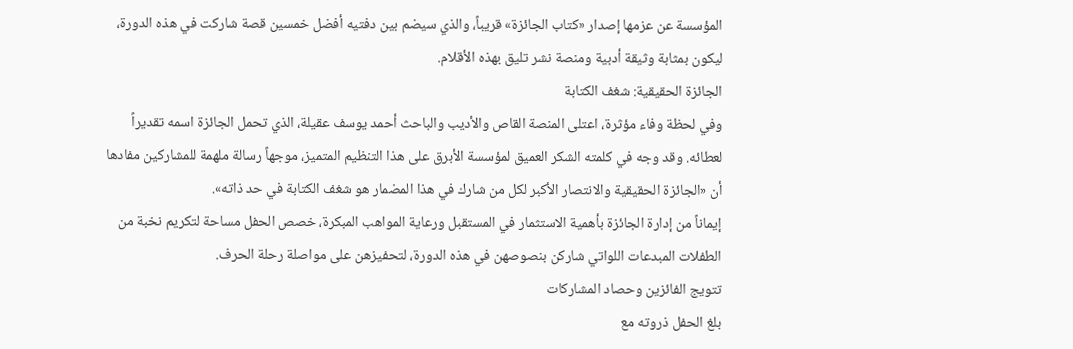المؤسسة عن عزمها إصدار «كتاب الجائزة» قريباً، والذي سيضم بين دفتيه أفضل خمسين قصة شاركت في هذه الدورة، ليكون بمثابة وثيقة أدبية ومنصة نشر تليق بهذه الأقلام.
الجائزة الحقيقية: شغف الكتابة
وفي لحظة وفاء مؤثرة، اعتلى المنصة القاص والأديب والباحث أحمد يوسف عقيلة، الذي تحمل الجائزة اسمه تقديراً لعطائه. وقد وجه في كلمته الشكر العميق لمؤسسة الأبرق على هذا التنظيم المتميز، موجهاً رسالة ملهمة للمشاركين مفادها أن «الجائزة الحقيقية والانتصار الأكبر لكل من شارك في هذا المضمار هو شغف الكتابة في حد ذاته».
إيماناً من إدارة الجائزة بأهمية الاستثمار في المستقبل ورعاية المواهب المبكرة، خصص الحفل مساحة لتكريم نخبة من الطفلات المبدعات اللواتي شاركن بنصوصهن في هذه الدورة، لتحفيزهن على مواصلة رحلة الحرف.
تتويج الفائزين وحصاد المشاركات
بلغ الحفل ذروته مع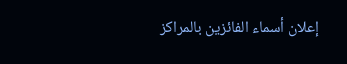إعلان أسماء الفائزين بالمراكز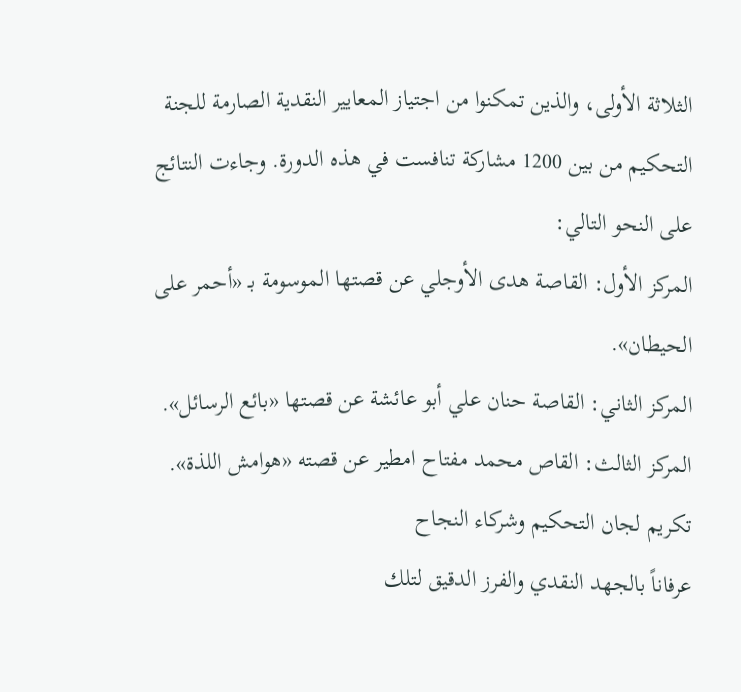الثلاثة الأولى، والذين تمكنوا من اجتياز المعايير النقدية الصارمة للجنة التحكيم من بين 1200 مشاركة تنافست في هذه الدورة. وجاءت النتائج على النحو التالي:
المركز الأول: القاصة هدى الأوجلي عن قصتها الموسومة بـ «أحمر على الحيطان».
المركز الثاني: القاصة حنان علي أبو عائشة عن قصتها «بائع الرسائل».
المركز الثالث: القاص محمد مفتاح امطير عن قصته «هوامش اللذة».
تكريم لجان التحكيم وشركاء النجاح
عرفاناً بالجهد النقدي والفرز الدقيق لتلك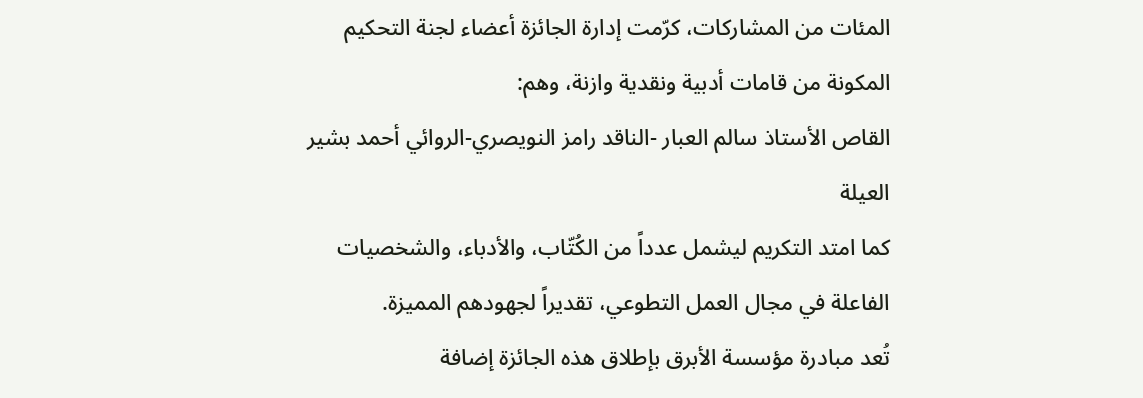المئات من المشاركات، كرّمت إدارة الجائزة أعضاء لجنة التحكيم المكونة من قامات أدبية ونقدية وازنة، وهم:
القاص الأستاذ سالم العبار -الناقد رامز النويصري-الروائي أحمد بشير العيلة
كما امتد التكريم ليشمل عدداً من الكُتّاب، والأدباء، والشخصيات الفاعلة في مجال العمل التطوعي، تقديراً لجهودهم المميزة.
تُعد مبادرة مؤسسة الأبرق بإطلاق هذه الجائزة إضافة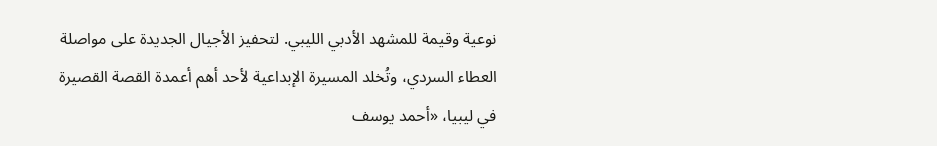نوعية وقيمة للمشهد الأدبي الليبي. لتحفيز الأجيال الجديدة على مواصلة العطاء السردي، وتُخلد المسيرة الإبداعية لأحد أهم أعمدة القصة القصيرة في ليبيا، «أحمد يوسف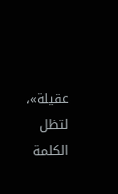عقيلة»، لتظل الكلمة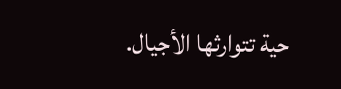حية تتوارثها الأجيال.